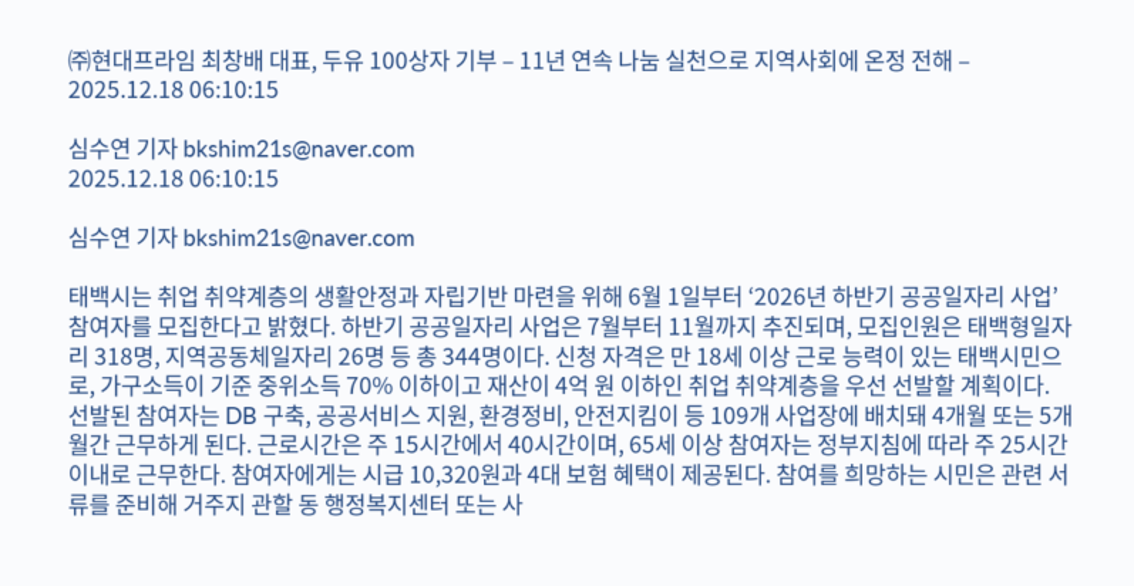㈜현대프라임 최창배 대표, 두유 100상자 기부 – 11년 연속 나눔 실천으로 지역사회에 온정 전해 –
2025.12.18 06:10:15

심수연 기자 bkshim21s@naver.com
2025.12.18 06:10:15

심수연 기자 bkshim21s@naver.com

태백시는 취업 취약계층의 생활안정과 자립기반 마련을 위해 6월 1일부터 ‘2026년 하반기 공공일자리 사업’ 참여자를 모집한다고 밝혔다. 하반기 공공일자리 사업은 7월부터 11월까지 추진되며, 모집인원은 태백형일자리 318명, 지역공동체일자리 26명 등 총 344명이다. 신청 자격은 만 18세 이상 근로 능력이 있는 태백시민으로, 가구소득이 기준 중위소득 70% 이하이고 재산이 4억 원 이하인 취업 취약계층을 우선 선발할 계획이다. 선발된 참여자는 DB 구축, 공공서비스 지원, 환경정비, 안전지킴이 등 109개 사업장에 배치돼 4개월 또는 5개월간 근무하게 된다. 근로시간은 주 15시간에서 40시간이며, 65세 이상 참여자는 정부지침에 따라 주 25시간 이내로 근무한다. 참여자에게는 시급 10,320원과 4대 보험 혜택이 제공된다. 참여를 희망하는 시민은 관련 서류를 준비해 거주지 관할 동 행정복지센터 또는 사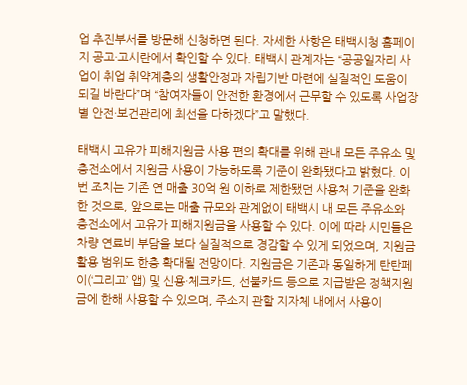업 추진부서를 방문해 신청하면 된다. 자세한 사항은 태백시청 홈페이지 공고·고시란에서 확인할 수 있다. 태백시 관계자는 “공공일자리 사업이 취업 취약계층의 생활안정과 자립기반 마련에 실질적인 도움이 되길 바란다”며 “참여자들이 안전한 환경에서 근무할 수 있도록 사업장별 안전·보건관리에 최선을 다하겠다”고 말했다.

태백시 고유가 피해지원금 사용 편의 확대를 위해 관내 모든 주유소 및 충전소에서 지원금 사용이 가능하도록 기준이 완화됐다고 밝혔다. 이번 조치는 기존 연 매출 30억 원 이하로 제한됐던 사용처 기준을 완화한 것으로, 앞으로는 매출 규모와 관계없이 태백시 내 모든 주유소와 충전소에서 고유가 피해지원금을 사용할 수 있다. 이에 따라 시민들은 차량 연료비 부담을 보다 실질적으로 경감할 수 있게 되었으며, 지원금 활용 범위도 한층 확대될 전망이다. 지원금은 기존과 동일하게 탄탄페이(‘그리고’ 앱) 및 신용·체크카드, 선불카드 등으로 지급받은 정책지원금에 한해 사용할 수 있으며, 주소지 관할 지자체 내에서 사용이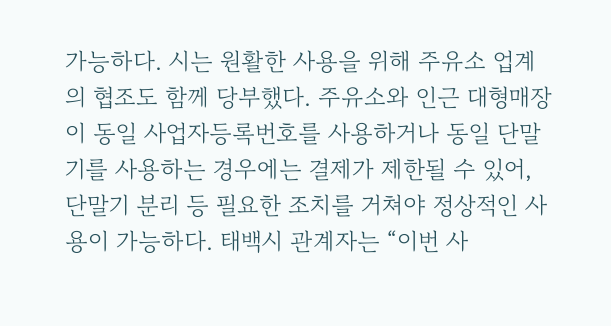가능하다. 시는 원활한 사용을 위해 주유소 업계의 협조도 함께 당부했다. 주유소와 인근 대형매장이 동일 사업자등록번호를 사용하거나 동일 단말기를 사용하는 경우에는 결제가 제한될 수 있어, 단말기 분리 등 필요한 조치를 거쳐야 정상적인 사용이 가능하다. 태백시 관계자는 “이번 사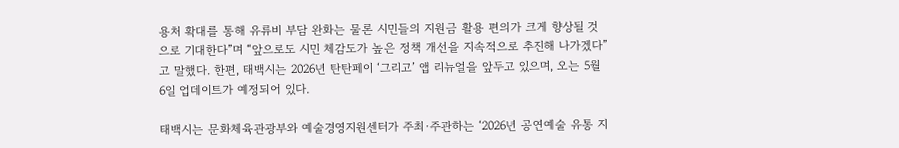용처 확대를 통해 유류비 부담 완화는 물론 시민들의 지원금 활용 편의가 크게 향상될 것으로 기대한다”며 “앞으로도 시민 체감도가 높은 정책 개선을 지속적으로 추진해 나가겠다”고 말했다. 한편, 태백시는 2026년 탄탄페이 ‘그리고’ 앱 리뉴얼을 앞두고 있으며, 오는 5월 6일 업데이트가 예정되어 있다.

태백시는 문화체육관광부와 예술경영지원센터가 주최·주관하는 ‘2026년 공연예술 유통 지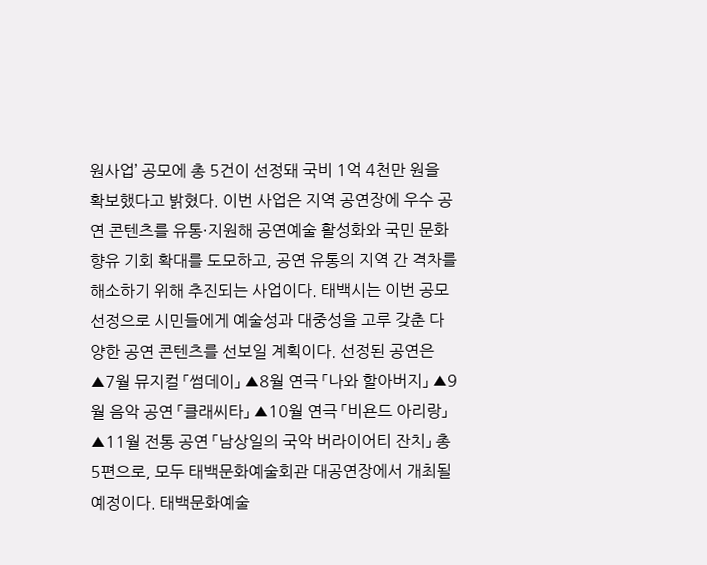원사업’ 공모에 총 5건이 선정돼 국비 1억 4천만 원을 확보했다고 밝혔다. 이번 사업은 지역 공연장에 우수 공연 콘텐츠를 유통·지원해 공연예술 활성화와 국민 문화향유 기회 확대를 도모하고, 공연 유통의 지역 간 격차를 해소하기 위해 추진되는 사업이다. 태백시는 이번 공모 선정으로 시민들에게 예술성과 대중성을 고루 갖춘 다양한 공연 콘텐츠를 선보일 계획이다. 선정된 공연은 ▲7월 뮤지컬 「썸데이」 ▲8월 연극 「나와 할아버지」 ▲9월 음악 공연 「클래씨타」 ▲10월 연극 「비욘드 아리랑」 ▲11월 전통 공연 「남상일의 국악 버라이어티 잔치」 총 5편으로, 모두 태백문화예술회관 대공연장에서 개최될 예정이다. 태백문화예술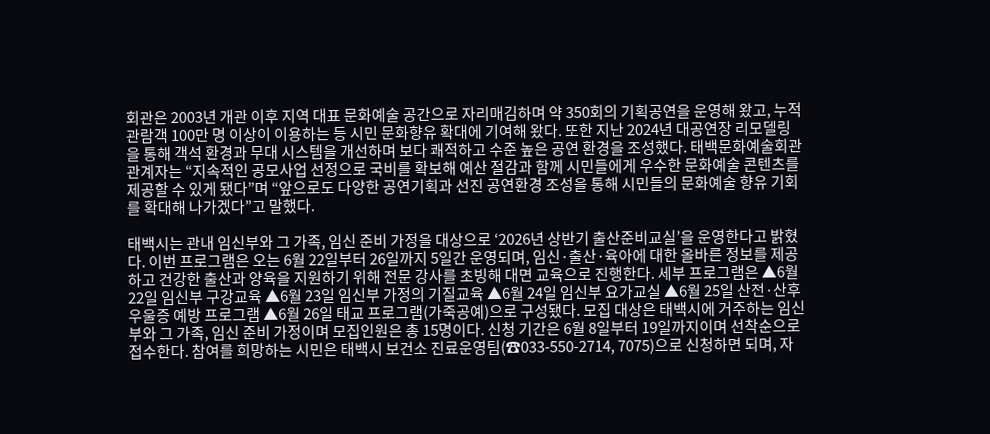회관은 2003년 개관 이후 지역 대표 문화예술 공간으로 자리매김하며 약 350회의 기획공연을 운영해 왔고, 누적 관람객 100만 명 이상이 이용하는 등 시민 문화향유 확대에 기여해 왔다. 또한 지난 2024년 대공연장 리모델링을 통해 객석 환경과 무대 시스템을 개선하며 보다 쾌적하고 수준 높은 공연 환경을 조성했다. 태백문화예술회관 관계자는 “지속적인 공모사업 선정으로 국비를 확보해 예산 절감과 함께 시민들에게 우수한 문화예술 콘텐츠를 제공할 수 있게 됐다”며 “앞으로도 다양한 공연기획과 선진 공연환경 조성을 통해 시민들의 문화예술 향유 기회를 확대해 나가겠다”고 말했다.

태백시는 관내 임신부와 그 가족, 임신 준비 가정을 대상으로 ‘2026년 상반기 출산준비교실’을 운영한다고 밝혔다. 이번 프로그램은 오는 6월 22일부터 26일까지 5일간 운영되며, 임신·출산·육아에 대한 올바른 정보를 제공하고 건강한 출산과 양육을 지원하기 위해 전문 강사를 초빙해 대면 교육으로 진행한다. 세부 프로그램은 ▲6월 22일 임신부 구강교육 ▲6월 23일 임신부 가정의 기질교육 ▲6월 24일 임신부 요가교실 ▲6월 25일 산전·산후 우울증 예방 프로그램 ▲6월 26일 태교 프로그램(가죽공예)으로 구성됐다. 모집 대상은 태백시에 거주하는 임신부와 그 가족, 임신 준비 가정이며 모집인원은 총 15명이다. 신청 기간은 6월 8일부터 19일까지이며 선착순으로 접수한다. 참여를 희망하는 시민은 태백시 보건소 진료운영팀(☎033-550-2714, 7075)으로 신청하면 되며, 자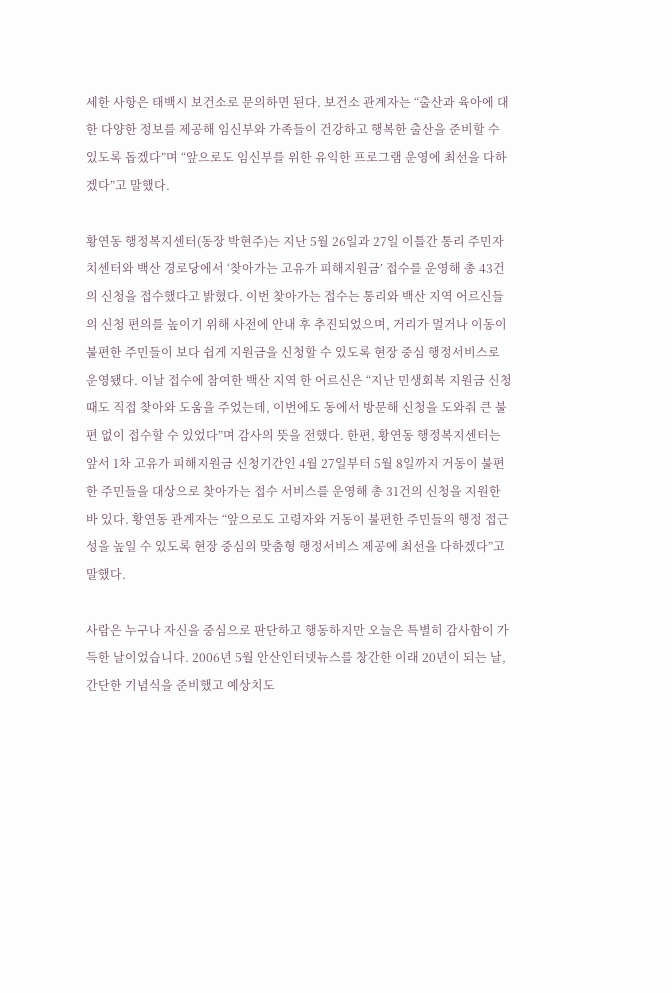세한 사항은 태백시 보건소로 문의하면 된다. 보건소 관계자는 “출산과 육아에 대한 다양한 정보를 제공해 임신부와 가족들이 건강하고 행복한 출산을 준비할 수 있도록 돕겠다”며 “앞으로도 임신부를 위한 유익한 프로그램 운영에 최선을 다하겠다”고 말했다.

황연동 행정복지센터(동장 박현주)는 지난 5월 26일과 27일 이틀간 통리 주민자치센터와 백산 경로당에서 ‘찾아가는 고유가 피해지원금’ 접수를 운영해 총 43건의 신청을 접수했다고 밝혔다. 이번 찾아가는 접수는 통리와 백산 지역 어르신들의 신청 편의를 높이기 위해 사전에 안내 후 추진되었으며, 거리가 멀거나 이동이 불편한 주민들이 보다 쉽게 지원금을 신청할 수 있도록 현장 중심 행정서비스로 운영됐다. 이날 접수에 참여한 백산 지역 한 어르신은 “지난 민생회복 지원금 신청 때도 직접 찾아와 도움을 주었는데, 이번에도 동에서 방문해 신청을 도와줘 큰 불편 없이 접수할 수 있었다”며 감사의 뜻을 전했다. 한편, 황연동 행정복지센터는 앞서 1차 고유가 피해지원금 신청기간인 4월 27일부터 5월 8일까지 거동이 불편한 주민들을 대상으로 찾아가는 접수 서비스를 운영해 총 31건의 신청을 지원한 바 있다. 황연동 관계자는 “앞으로도 고령자와 거동이 불편한 주민들의 행정 접근성을 높일 수 있도록 현장 중심의 맞춤형 행정서비스 제공에 최선을 다하겠다”고 말했다.

사람은 누구나 자신을 중심으로 판단하고 행동하지만 오늘은 특별히 감사함이 가득한 날이었습니다. 2006년 5월 안산인터넷뉴스를 창간한 이래 20년이 되는 날, 간단한 기념식을 준비했고 예상치도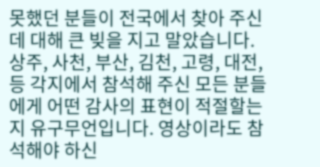못했던 분들이 전국에서 찾아 주신데 대해 큰 빚을 지고 말았습니다. 상주, 사천, 부산, 김천, 고령, 대전, 등 각지에서 참석해 주신 모든 분들에게 어떤 감사의 표현이 적절할는지 유구무언입니다. 영상이라도 참석해야 하신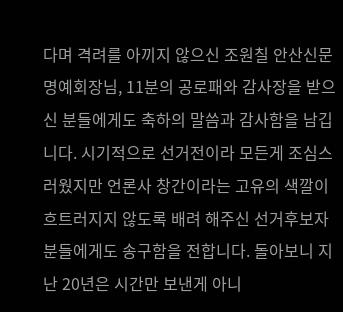다며 격려를 아끼지 않으신 조원칠 안산신문 명예회장님, 11분의 공로패와 감사장을 받으신 분들에게도 축하의 말씀과 감사함을 남깁니다. 시기적으로 선거전이라 모든게 조심스러웠지만 언론사 창간이라는 고유의 색깔이 흐트러지지 않도록 배려 해주신 선거후보자 분들에게도 송구함을 전합니다. 돌아보니 지난 20년은 시간만 보낸게 아니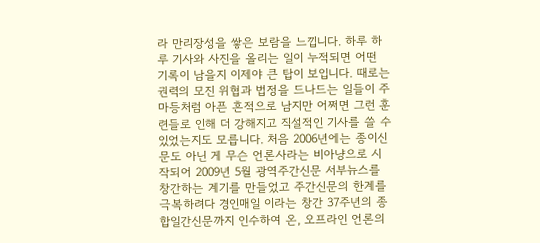라 만리장성을 쌓은 보람을 느낍니다. 하루 하루 기사와 사진을 올리는 일이 누적되면 어떤 기록이 남을지 이제야 큰 탑이 보입니다. 때로는 권력의 모진 위협과 법정을 드나드는 일들이 주마등처럼 아픈 흔적으로 남지만 어쩌면 그런 훈련들로 인해 더 강해지고 직설적인 기사를 쓸 수 있었는지도 모릅니다. 처음 2006년에는 종이신문도 아닌 게 무슨 언론사라는 비아냥으로 시작되어 2009년 5월 광역주간신문 서부뉴스를 창간하는 계기를 만들었고 주간신문의 한계를 극복하려다 경인매일 이라는 창간 37주년의 종합일간신문까지 인수하여 온, 오프라인 언론의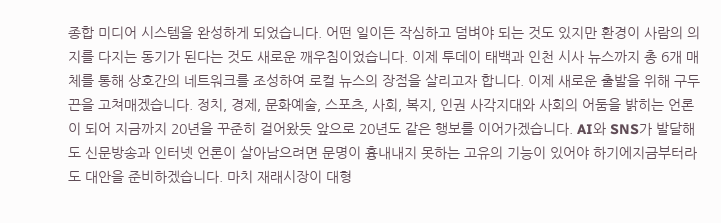종합 미디어 시스템을 완성하게 되었습니다. 어떤 일이든 작심하고 덤벼야 되는 것도 있지만 환경이 사람의 의지를 다지는 동기가 된다는 것도 새로운 깨우침이었습니다. 이제 투데이 태백과 인천 시사 뉴스까지 총 6개 매체를 통해 상호간의 네트워크를 조성하여 로컬 뉴스의 장점을 살리고자 합니다. 이제 새로운 출발을 위해 구두끈을 고쳐매겠습니다. 정치, 경제, 문화예술, 스포츠, 사회, 복지, 인권 사각지대와 사회의 어둠을 밝히는 언론이 되어 지금까지 20년을 꾸준히 걸어왔듯 앞으로 20년도 같은 행보를 이어가겠습니다. AI와 SNS가 발달해도 신문방송과 인터넷 언론이 살아남으려면 문명이 흉내내지 못하는 고유의 기능이 있어야 하기에지금부터라도 대안을 준비하겠습니다. 마치 재래시장이 대형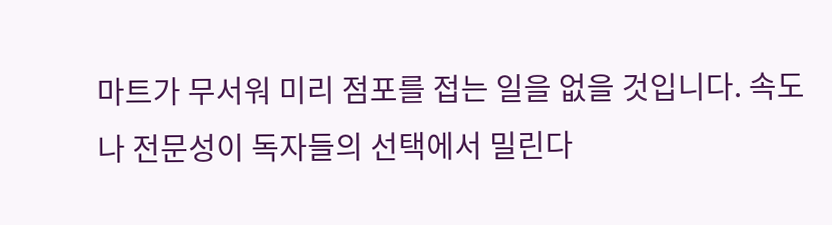마트가 무서워 미리 점포를 접는 일을 없을 것입니다. 속도나 전문성이 독자들의 선택에서 밀린다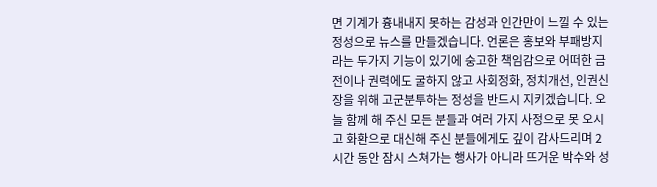면 기계가 흉내내지 못하는 감성과 인간만이 느낄 수 있는 정성으로 뉴스를 만들겠습니다. 언론은 홍보와 부패방지라는 두가지 기능이 있기에 숭고한 책임감으로 어떠한 금전이나 권력에도 굴하지 않고 사회정화, 정치개선, 인권신장을 위해 고군분투하는 정성을 반드시 지키겠습니다. 오늘 함께 해 주신 모든 분들과 여러 가지 사정으로 못 오시고 화환으로 대신해 주신 분들에게도 깊이 감사드리며 2시간 동안 잠시 스쳐가는 행사가 아니라 뜨거운 박수와 성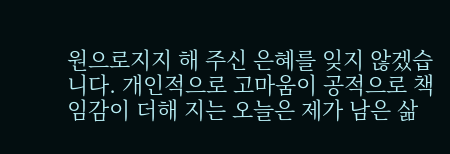원으로지지 해 주신 은혜를 잊지 않겠습니다. 개인적으로 고마움이 공적으로 책임감이 더해 지는 오늘은 제가 남은 삶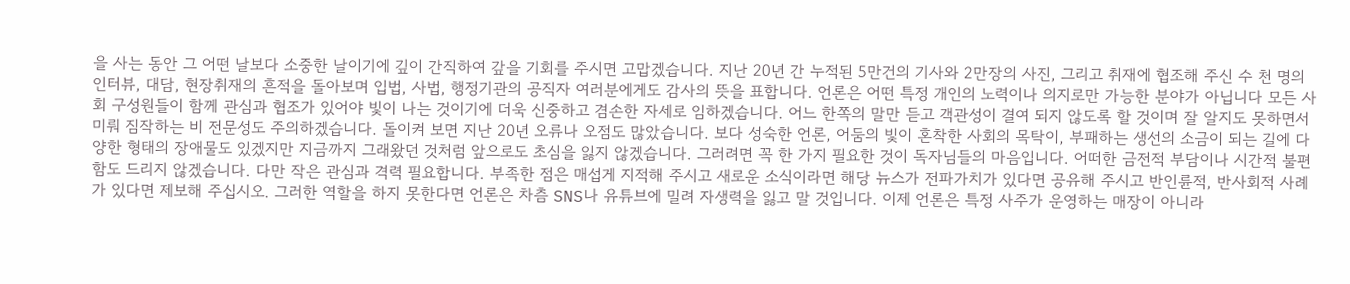을 사는 동안 그 어떤 날보다 소중한 날이기에 깊이 간직하여 갚을 기회를 주시면 고맙겠습니다. 지난 20년 간 누적된 5만건의 기사와 2만장의 사진, 그리고 취재에 협조해 주신 수 천 명의 인터뷰, 대담, 현장취재의 흔적을 돌아보며 입법, 사법, 행정기관의 공직자 여러분에게도 감사의 뜻을 표합니다. 언론은 어떤 특정 개인의 노력이나 의지로만 가능한 분야가 아닙니다 모든 사회 구성원들이 함께 관심과 협조가 있어야 빛이 나는 것이기에 더욱 신중하고 겸손한 자세로 임하겠습니다. 어느 한쪽의 말만 듣고 객관성이 결여 되지 않도록 할 것이며 잘 알지도 못하면서 미뤄 짐작하는 비 전문성도 주의하겠습니다. 돌이켜 보면 지난 20년 오류나 오점도 많았습니다. 보다 성숙한 언론, 어둠의 빛이 혼착한 사회의 목탁이, 부패하는 생선의 소금이 되는 길에 다양한 형태의 장애물도 있겠지만 지금까지 그래왔던 것처럼 앞으로도 초심을 잃지 않겠습니다. 그러려면 꼭 한 가지 필요한 것이 독자님들의 마음입니다. 어떠한 금전적 부담이나 시간적 불편함도 드리지 않겠습니다. 다만 작은 관심과 격력 필요합니다. 부족한 점은 매섭게 지적해 주시고 새로운 소식이라면 해당 뉴스가 전파가치가 있다면 공유해 주시고 반인륜적, 반사회적 사례가 있다면 제보해 주십시오. 그러한 역할을 하지 못한다면 언론은 차츰 SNS나 유튜브에 밀려 자생력을 잃고 말 것입니다. 이제 언론은 특정 사주가 운영하는 매장이 아니라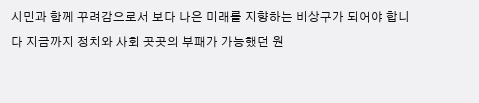시민과 함께 꾸려감으로서 보다 나은 미래를 지향하는 비상구가 되어야 합니다 지금까지 정치와 사회 곳곳의 부패가 가능했던 원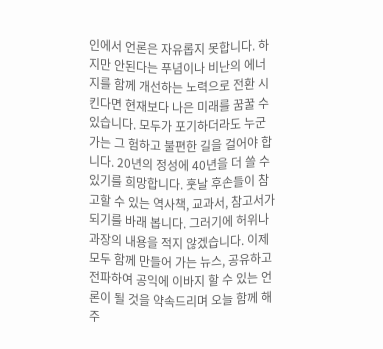인에서 언론은 자유롭지 못합니다. 하지만 안된다는 푸념이나 비난의 에너지를 함께 개선하는 노력으로 전환 시킨다면 현재보다 나은 미래를 꿈꿀 수 있습니다. 모두가 포기하더라도 누군가는 그 험하고 불편한 길을 걸어야 합니다. 20년의 정성에 40년을 더 쓸 수 있기를 희망합니다. 훗날 후손들이 참고할 수 있는 역사책, 교과서, 참고서가 되기를 바래 봅니다. 그러기에 허위나 과장의 내용을 적지 않겠습니다. 이제 모두 함께 만들어 가는 뉴스, 공유하고 전파하여 공익에 이바지 할 수 있는 언론이 될 것을 약속드리며 오늘 함께 해주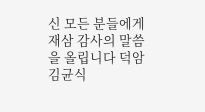신 모든 분들에게 재삼 감사의 말씀을 올립니다 덕암 김균식